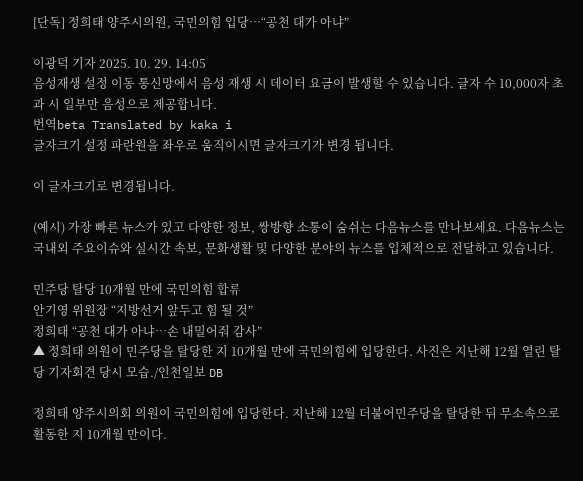[단독] 정희태 양주시의원, 국민의힘 입당⋯“공천 대가 아냐”

이광덕 기자 2025. 10. 29. 14:05
음성재생 설정 이동 통신망에서 음성 재생 시 데이터 요금이 발생할 수 있습니다. 글자 수 10,000자 초과 시 일부만 음성으로 제공합니다.
번역beta Translated by kaka i
글자크기 설정 파란원을 좌우로 움직이시면 글자크기가 변경 됩니다.

이 글자크기로 변경됩니다.

(예시) 가장 빠른 뉴스가 있고 다양한 정보, 쌍방향 소통이 숨쉬는 다음뉴스를 만나보세요. 다음뉴스는 국내외 주요이슈와 실시간 속보, 문화생활 및 다양한 분야의 뉴스를 입체적으로 전달하고 있습니다.

민주당 탈당 10개월 만에 국민의힘 합류
안기영 위원장 “지방선거 앞두고 힘 될 것”
정희태 “공천 대가 아냐⋯손 내밀어줘 감사”
▲ 정희태 의원이 민주당을 탈당한 지 10개월 만에 국민의힘에 입당한다. 사진은 지난해 12월 열린 탈당 기자회견 당시 모습./인천일보 DB

정희태 양주시의회 의원이 국민의힘에 입당한다. 지난해 12월 더불어민주당을 탈당한 뒤 무소속으로 활동한 지 10개월 만이다.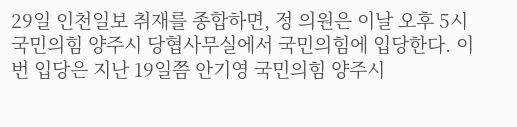29일 인천일보 취재를 종합하면, 정 의원은 이날 오후 5시 국민의힘 양주시 당협사무실에서 국민의힘에 입당한다. 이번 입당은 지난 19일쯤 안기영 국민의힘 양주시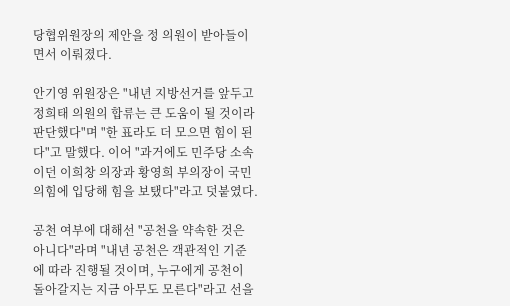당협위원장의 제안을 정 의원이 받아들이면서 이뤄졌다.

안기영 위원장은 "내년 지방선거를 앞두고 정희태 의원의 합류는 큰 도움이 될 것이라 판단했다"며 "한 표라도 더 모으면 힘이 된다"고 말했다. 이어 "과거에도 민주당 소속이던 이희창 의장과 황영희 부의장이 국민의힘에 입당해 힘을 보탰다"라고 덧붙였다.

공천 여부에 대해선 "공천을 약속한 것은 아니다"라며 "내년 공천은 객관적인 기준에 따라 진행될 것이며, 누구에게 공천이 돌아갈지는 지금 아무도 모른다"라고 선을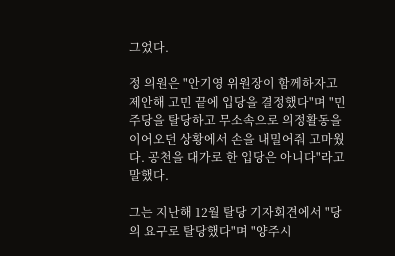그었다.

정 의원은 "안기영 위원장이 함께하자고 제안해 고민 끝에 입당을 결정했다"며 "민주당을 탈당하고 무소속으로 의정활동을 이어오던 상황에서 손을 내밀어줘 고마웠다. 공천을 대가로 한 입당은 아니다"라고 말했다.

그는 지난해 12월 탈당 기자회견에서 "당의 요구로 탈당했다"며 "양주시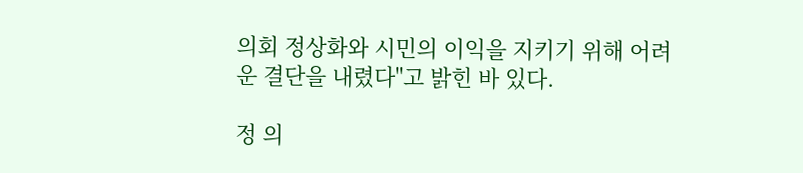의회 정상화와 시민의 이익을 지키기 위해 어려운 결단을 내렸다"고 밝힌 바 있다.

정 의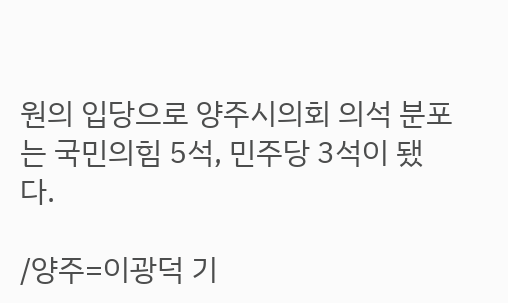원의 입당으로 양주시의회 의석 분포는 국민의힘 5석, 민주당 3석이 됐다.

/양주=이광덕 기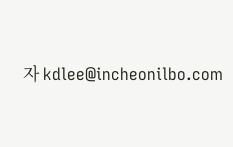자 kdlee@incheonilbo.com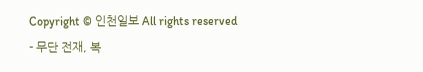Copyright © 인천일보 All rights reserved - 무단 전재, 복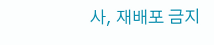사, 재배포 금지